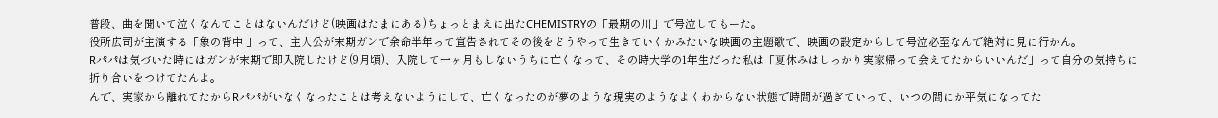普段、曲を聞いて泣くなんてことはないんだけど(映画はたまにある)ちょっとまえに出たCHEMISTRYの「最期の川」で号泣してもーた。
役所広司が主演する「象の背中 」って、主人公が末期ガンで余命半年って宣告されてその後をどうやって生きていくかみたいな映画の主題歌で、映画の設定からして号泣必至なんで絶対に見に行かん。
Rパパは気づいた時にはガンが末期で即入院したけど(9月頃)、入院して一ヶ月もしないうちに亡くなって、その時大学の1年生だった私は「夏休みはしっかり実家帰って会えてたからいいんだ」って自分の気持ちに折り合いをつけてたんよ。
んで、実家から離れてたからRパパがいなくなったことは考えないようにして、亡くなったのが夢のような現実のようなよくわからない状態で時間が過ぎていって、いつの間にか平気になってた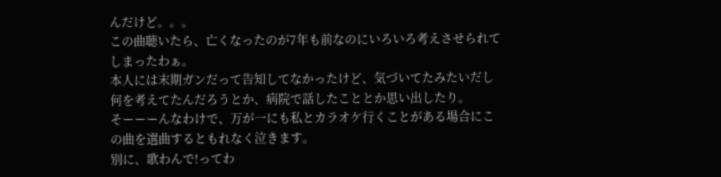んだけど。。。
この曲聴いたら、亡くなったのが7年も前なのにいろいろ考えさせられてしまったわぁ。
本人には末期ガンだって告知してなかったけど、気づいてたみたいだし何を考えてたんだろうとか、病院で話したこととか思い出したり。
そーーーんなわけで、万が一にも私とカラオケ行くことがある場合にこの曲を選曲するともれなく泣きます。
別に、歌わんで!ってわ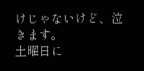けじゃないけど、泣きます。
土曜日に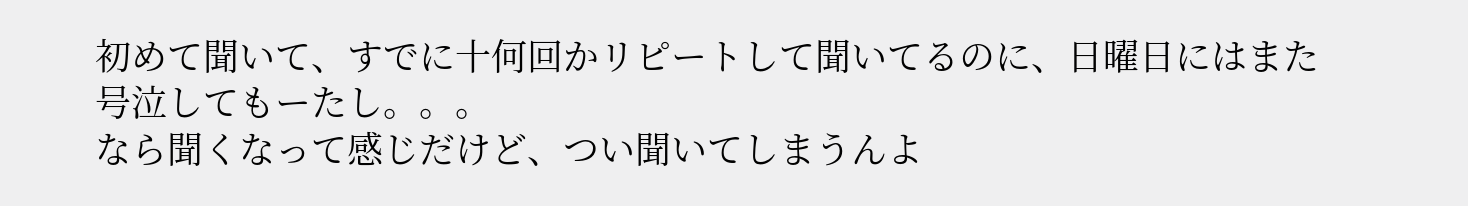初めて聞いて、すでに十何回かリピートして聞いてるのに、日曜日にはまた号泣してもーたし。。。
なら聞くなって感じだけど、つい聞いてしまうんよ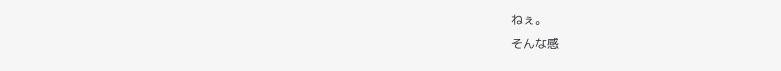ねぇ。
そんな感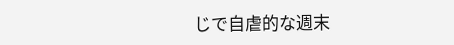じで自虐的な週末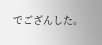でござんした。